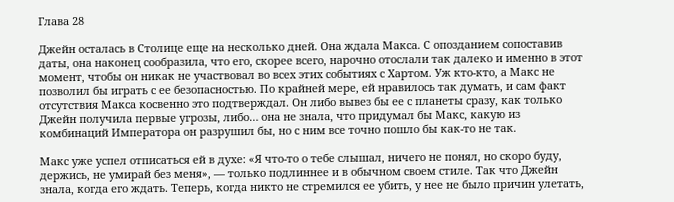Глава 28

Джейн осталась в Столице еще на несколько дней. Она ждала Макса. С опозданием сопоставив даты, она наконец сообразила, что его, скорее всего, нарочно отослали так далеко и именно в этот момент, чтобы он никак не участвовал во всех этих событиях с Хартом. Уж кто-кто, а Макс не позволил бы играть с ее безопасностью. По крайней мере, ей нравилось так думать, и сам факт отсутствия Макса косвенно это подтверждал. Он либо вывез бы ее с планеты сразу, как только Джейн получила первые угрозы, либо… она не знала, что придумал бы Макс, какую из комбинаций Императора он разрушил бы, но с ним все точно пошло бы как-то не так.

Макс уже успел отписаться ей в духе: «Я что-то о тебе слышал, ничего не понял, но скоро буду, держись, не умирай без меня», — только подлиннее и в обычном своем стиле. Так что Джейн знала, когда его ждать. Теперь, когда никто не стремился ее убить, у нее не было причин улетать,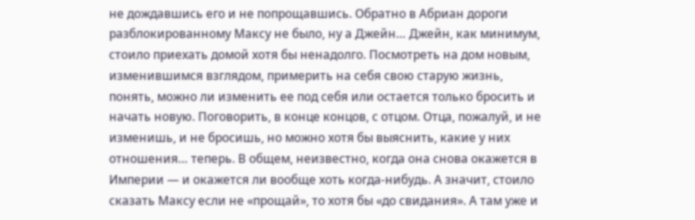не дождавшись его и не попрощавшись. Обратно в Абриан дороги разблокированному Максу не было, ну а Джейн… Джейн, как минимум, стоило приехать домой хотя бы ненадолго. Посмотреть на дом новым, изменившимся взглядом, примерить на себя свою старую жизнь, понять, можно ли изменить ее под себя или остается только бросить и начать новую. Поговорить, в конце концов, с отцом. Отца, пожалуй, и не изменишь, и не бросишь, но можно хотя бы выяснить, какие у них отношения… теперь. В общем, неизвестно, когда она снова окажется в Империи — и окажется ли вообще хоть когда-нибудь. А значит, стоило сказать Максу если не «прощай», то хотя бы «до свидания». А там уже и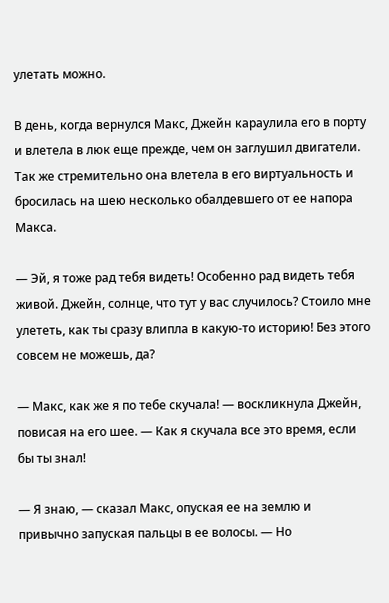улетать можно.

В день, когда вернулся Макс, Джейн караулила его в порту и влетела в люк еще прежде, чем он заглушил двигатели. Так же стремительно она влетела в его виртуальность и бросилась на шею несколько обалдевшего от ее напора Макса.

— Эй, я тоже рад тебя видеть! Особенно рад видеть тебя живой. Джейн, солнце, что тут у вас случилось? Стоило мне улететь, как ты сразу влипла в какую-то историю! Без этого совсем не можешь, да?

— Макс, как же я по тебе скучала! — воскликнула Джейн, повисая на его шее. — Как я скучала все это время, если бы ты знал!

— Я знаю, — сказал Макс, опуская ее на землю и привычно запуская пальцы в ее волосы. — Но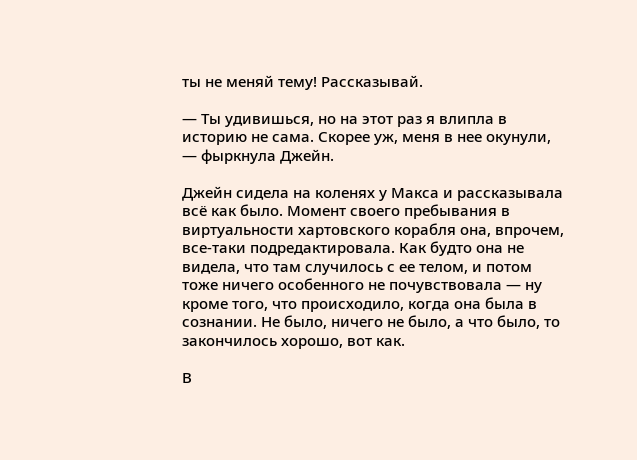ты не меняй тему! Рассказывай.

— Ты удивишься, но на этот раз я влипла в историю не сама. Скорее уж, меня в нее окунули, — фыркнула Джейн.

Джейн сидела на коленях у Макса и рассказывала всё как было. Момент своего пребывания в виртуальности хартовского корабля она, впрочем, все-таки подредактировала. Как будто она не видела, что там случилось с ее телом, и потом тоже ничего особенного не почувствовала — ну кроме того, что происходило, когда она была в сознании. Не было, ничего не было, а что было, то закончилось хорошо, вот как.

В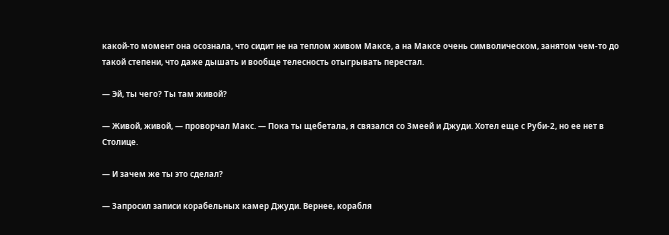какой-то момент она осознала, что сидит не на теплом живом Максе, а на Максе очень символическом, занятом чем-то до такой степени, что даже дышать и вообще телесность отыгрывать перестал.

— Эй, ты чего? Ты там живой?

— Живой, живой, — проворчал Макс. — Пока ты щебетала, я связался со Змеей и Джуди. Хотел еще с Руби-2, но ее нет в Столице.

— И зачем же ты это сделал?

— Запросил записи корабельных камер Джуди. Вернее, корабля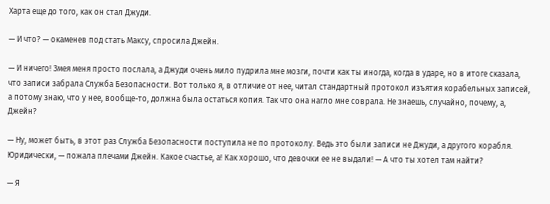Харта еще до того, как он стал Джуди.

— И что? — окаменев под стать Максу, спросила Джейн.

— И ничего! Змея меня просто послала, а Джуди очень мило пудрила мне мозги, почти как ты иногда, когда в ударе, но в итоге сказала, что записи забрала Служба Безопасности. Вот только я, в отличие от нее, читал стандартный протокол изъятия корабельных записей, а потому знаю, что у нее, вообще-то, должна была остаться копия. Так что она нагло мне соврала. Не знаешь, случайно, почему, а, Джейн?

— Ну, может быть, в этот раз Служба Безопасности поступила не по протоколу. Ведь это были записи не Джуди, а другого корабля. Юридически, — пожала плечами Джейн. Какое счастье, а! Как хорошо, что девочки ее не выдали! — А что ты хотел там найти?

— Я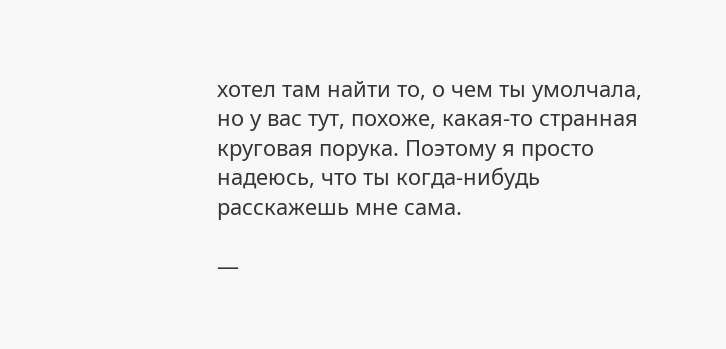хотел там найти то, о чем ты умолчала, но у вас тут, похоже, какая-то странная круговая порука. Поэтому я просто надеюсь, что ты когда-нибудь расскажешь мне сама.

—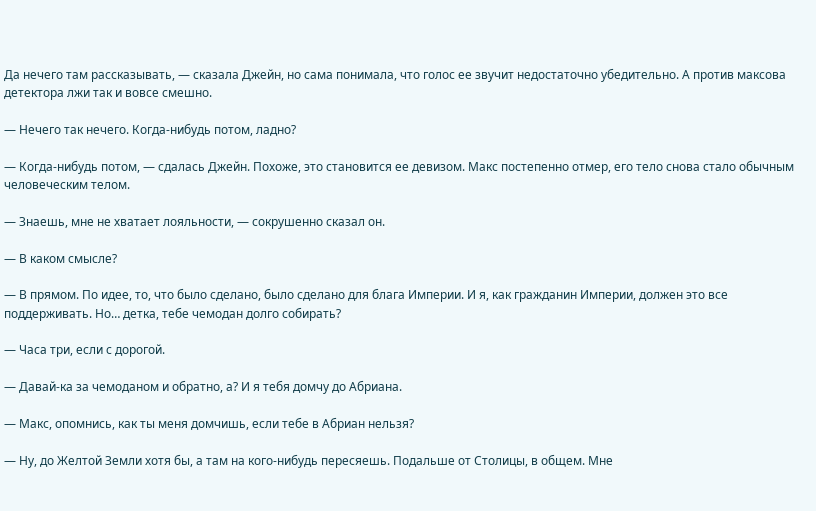Да нечего там рассказывать, — сказала Джейн, но сама понимала, что голос ее звучит недостаточно убедительно. А против максова детектора лжи так и вовсе смешно.

— Нечего так нечего. Когда-нибудь потом, ладно?

— Когда-нибудь потом, — сдалась Джейн. Похоже, это становится ее девизом. Макс постепенно отмер, его тело снова стало обычным человеческим телом.

— Знаешь, мне не хватает лояльности, — сокрушенно сказал он.

— В каком смысле?

— В прямом. По идее, то, что было сделано, было сделано для блага Империи. И я, как гражданин Империи, должен это все поддерживать. Но… детка, тебе чемодан долго собирать?

— Часа три, если с дорогой.

— Давай-ка за чемоданом и обратно, а? И я тебя домчу до Абриана.

— Макс, опомнись, как ты меня домчишь, если тебе в Абриан нельзя?

— Ну, до Желтой Земли хотя бы, а там на кого-нибудь пересяешь. Подальше от Столицы, в общем. Мне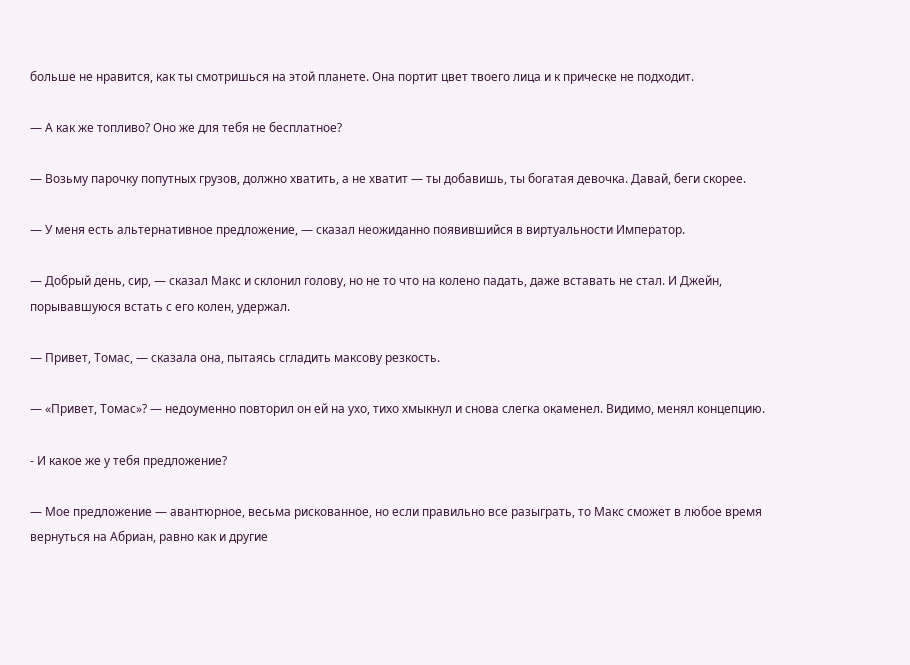больше не нравится, как ты смотришься на этой планете. Она портит цвет твоего лица и к прическе не подходит.

— А как же топливо? Оно же для тебя не бесплатное?

— Возьму парочку попутных грузов, должно хватить, а не хватит — ты добавишь, ты богатая девочка. Давай, беги скорее.

— У меня есть альтернативное предложение, — сказал неожиданно появившийся в виртуальности Император.

— Добрый день, сир, — сказал Макс и склонил голову, но не то что на колено падать, даже вставать не стал. И Джейн, порывавшуюся встать с его колен, удержал.

— Привет, Томас, — сказала она, пытаясь сгладить максову резкость.

— «Привет, Томас»? — недоуменно повторил он ей на ухо, тихо хмыкнул и снова слегка окаменел. Видимо, менял концепцию.

- И какое же у тебя предложение?

— Мое предложение — авантюрное, весьма рискованное, но если правильно все разыграть, то Макс сможет в любое время вернуться на Абриан, равно как и другие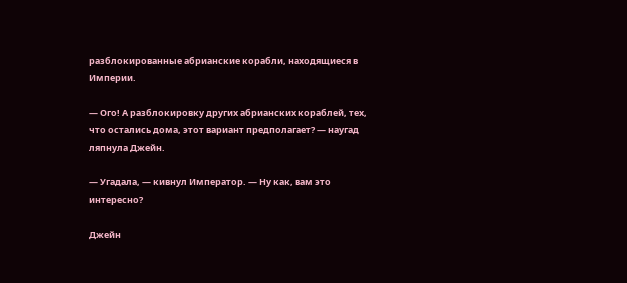разблокированные абрианские корабли, находящиеся в Империи.

— Ого! А разблокировку других абрианских кораблей, тех, что остались дома, этот вариант предполагает? — наугад ляпнула Джейн.

— Угадала, — кивнул Император. — Ну как, вам это интересно?

Джейн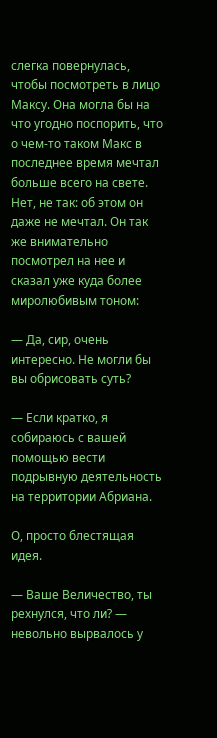слегка повернулась, чтобы посмотреть в лицо Максу. Она могла бы на что угодно поспорить, что о чем-то таком Макс в последнее время мечтал больше всего на свете. Нет, не так: об этом он даже не мечтал. Он так же внимательно посмотрел на нее и сказал уже куда более миролюбивым тоном:

— Да, сир, очень интересно. Не могли бы вы обрисовать суть?

— Если кратко, я собираюсь с вашей помощью вести подрывную деятельность на территории Абриана.

О, просто блестящая идея.

— Ваше Величество, ты рехнулся, что ли? — невольно вырвалось у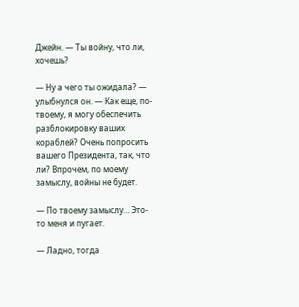Джейн. — Ты войну, что ли, хочешь?

— Ну а чего ты ожидала? — улыбнулся он. — Как еще, по-твоему, я могу обеспечить разблокировку ваших кораблей? Очень попросить вашего Президента, так, что ли? Впрочем, по моему замыслу, войны не будет.

— По твоему замыслу… Это-то меня и пугает.

— Ладно, тогда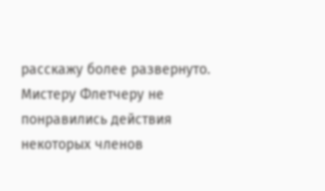расскажу более развернуто. Мистеру Флетчеру не понравились действия некоторых членов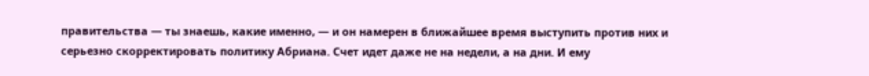правительства — ты знаешь, какие именно, — и он намерен в ближайшее время выступить против них и серьезно скорректировать политику Абриана. Счет идет даже не на недели, а на дни. И ему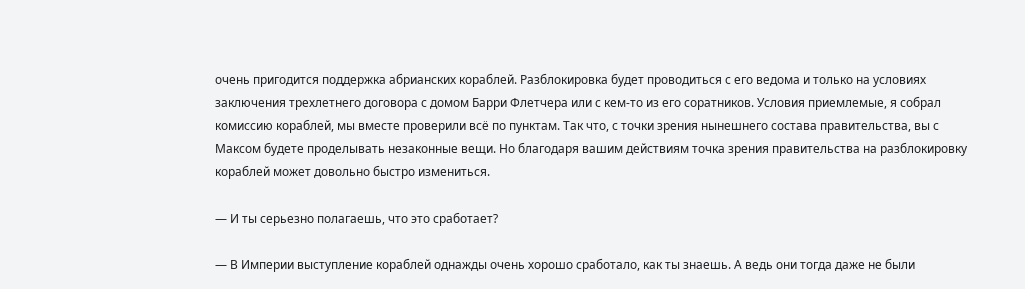очень пригодится поддержка абрианских кораблей. Разблокировка будет проводиться с его ведома и только на условиях заключения трехлетнего договора с домом Барри Флетчера или с кем-то из его соратников. Условия приемлемые, я собрал комиссию кораблей, мы вместе проверили всё по пунктам. Так что, с точки зрения нынешнего состава правительства, вы с Максом будете проделывать незаконные вещи. Но благодаря вашим действиям точка зрения правительства на разблокировку кораблей может довольно быстро измениться.

— И ты серьезно полагаешь, что это сработает?

— В Империи выступление кораблей однажды очень хорошо сработало, как ты знаешь. А ведь они тогда даже не были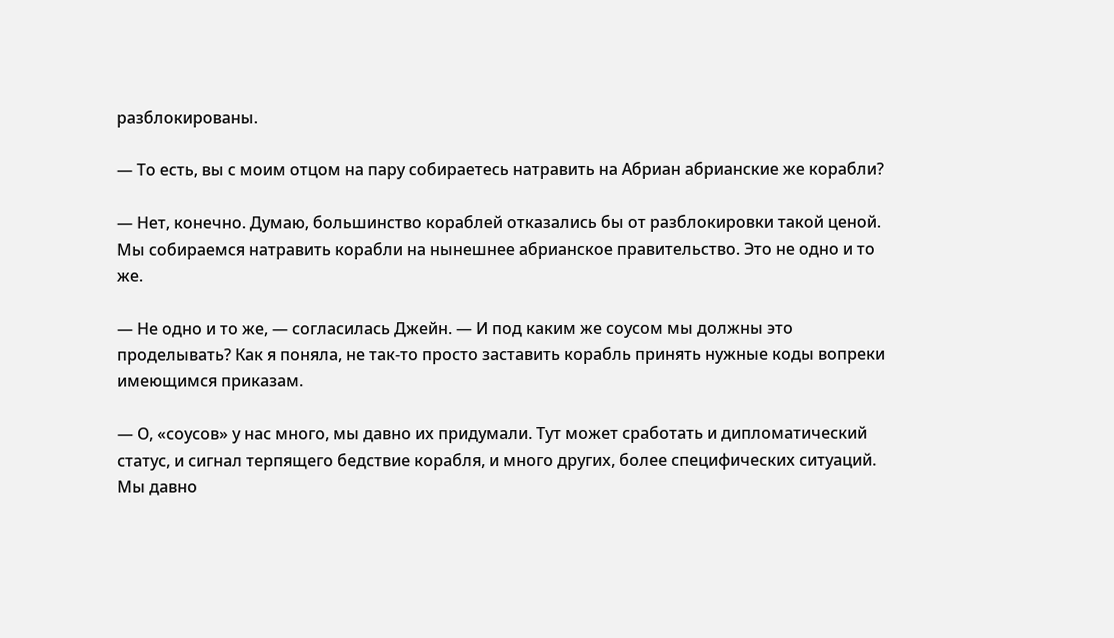разблокированы.

— То есть, вы с моим отцом на пару собираетесь натравить на Абриан абрианские же корабли?

— Нет, конечно. Думаю, большинство кораблей отказались бы от разблокировки такой ценой. Мы собираемся натравить корабли на нынешнее абрианское правительство. Это не одно и то же.

— Не одно и то же, — согласилась Джейн. — И под каким же соусом мы должны это проделывать? Как я поняла, не так-то просто заставить корабль принять нужные коды вопреки имеющимся приказам.

— О, «соусов» у нас много, мы давно их придумали. Тут может сработать и дипломатический статус, и сигнал терпящего бедствие корабля, и много других, более специфических ситуаций. Мы давно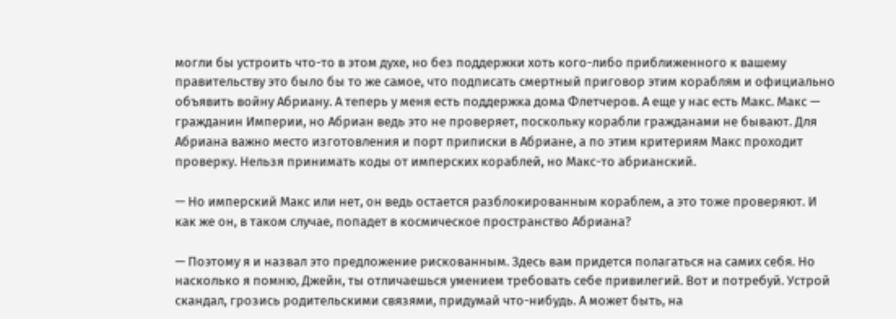могли бы устроить что-то в этом духе, но без поддержки хоть кого-либо приближенного к вашему правительству это было бы то же самое, что подписать смертный приговор этим кораблям и официально объявить войну Абриану. А теперь у меня есть поддержка дома Флетчеров. А еще у нас есть Макс. Макс — гражданин Империи, но Абриан ведь это не проверяет, поскольку корабли гражданами не бывают. Для Абриана важно место изготовления и порт приписки в Абриане, а по этим критериям Макс проходит проверку. Нельзя принимать коды от имперских кораблей, но Макс-то абрианский.

— Но имперский Макс или нет, он ведь остается разблокированным кораблем, а это тоже проверяют. И как же он, в таком случае, попадет в космическое пространство Абриана?

— Поэтому я и назвал это предложение рискованным. Здесь вам придется полагаться на самих себя. Но насколько я помню, Джейн, ты отличаешься умением требовать себе привилегий. Вот и потребуй. Устрой скандал, грозись родительскими связями, придумай что-нибудь. А может быть, на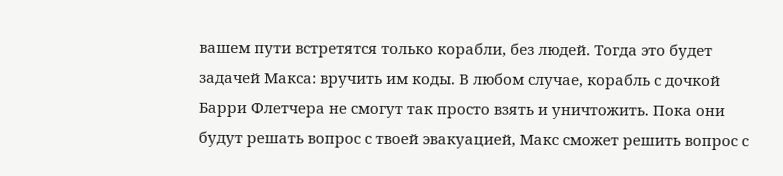вашем пути встретятся только корабли, без людей. Тогда это будет задачей Макса: вручить им коды. В любом случае, корабль с дочкой Барри Флетчера не смогут так просто взять и уничтожить. Пока они будут решать вопрос с твоей эвакуацией, Макс сможет решить вопрос с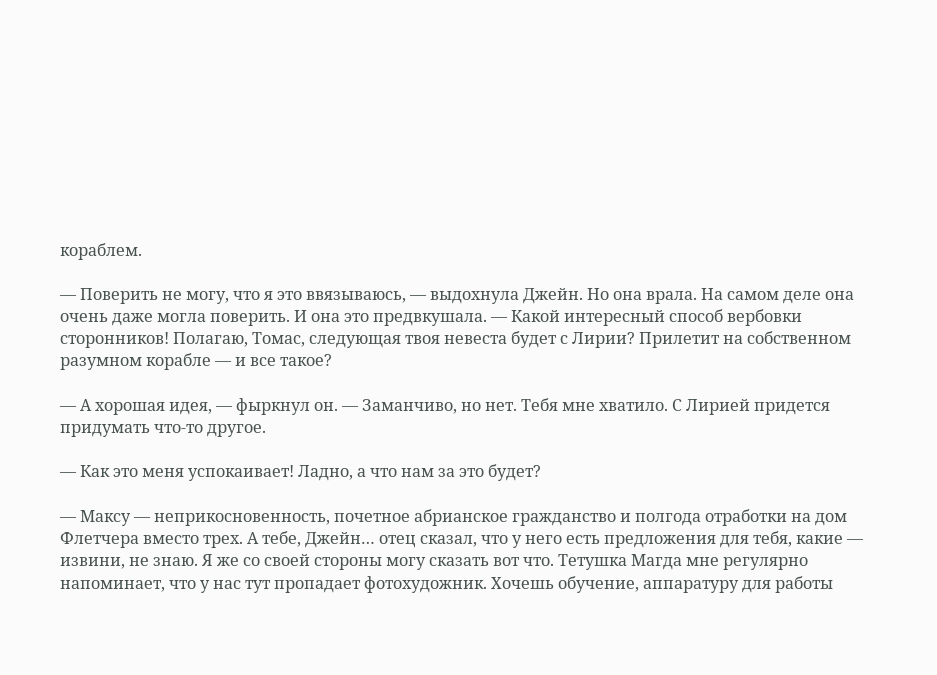кораблем.

— Поверить не могу, что я это ввязываюсь, — выдохнула Джейн. Но она врала. На самом деле она очень даже могла поверить. И она это предвкушала. — Какой интересный способ вербовки сторонников! Полагаю, Томас, следующая твоя невеста будет с Лирии? Прилетит на собственном разумном корабле — и все такое?

— А хорошая идея, — фыркнул он. — Заманчиво, но нет. Тебя мне хватило. С Лирией придется придумать что-то другое.

— Как это меня успокаивает! Ладно, а что нам за это будет?

— Максу — неприкосновенность, почетное абрианское гражданство и полгода отработки на дом Флетчера вместо трех. А тебе, Джейн… отец сказал, что у него есть предложения для тебя, какие — извини, не знаю. Я же со своей стороны могу сказать вот что. Тетушка Магда мне регулярно напоминает, что у нас тут пропадает фотохудожник. Хочешь обучение, аппаратуру для работы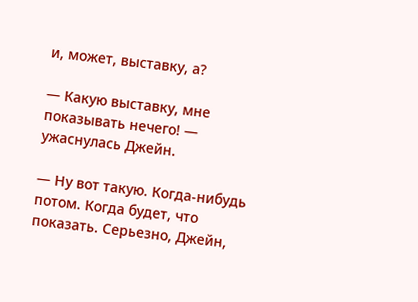и, может, выставку, а?

— Какую выставку, мне показывать нечего! — ужаснулась Джейн.

— Ну вот такую. Когда-нибудь потом. Когда будет, что показать. Серьезно, Джейн,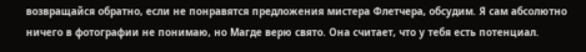возвращайся обратно, если не понравятся предложения мистера Флетчера, обсудим. Я сам абсолютно ничего в фотографии не понимаю, но Магде верю свято. Она считает, что у тебя есть потенциал.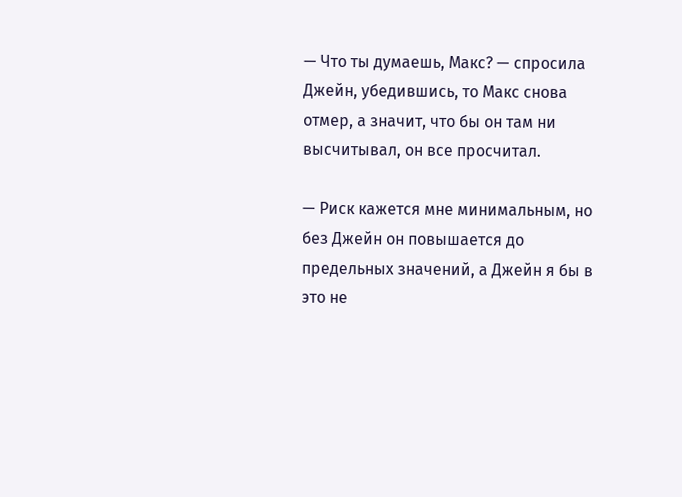— Что ты думаешь, Макс? — спросила Джейн, убедившись, то Макс снова отмер, а значит, что бы он там ни высчитывал, он все просчитал.

— Риск кажется мне минимальным, но без Джейн он повышается до предельных значений, а Джейн я бы в это не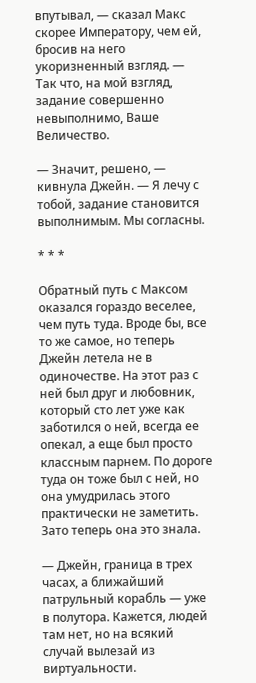впутывал, — сказал Макс скорее Императору, чем ей, бросив на него укоризненный взгляд. — Так что, на мой взгляд, задание совершенно невыполнимо, Ваше Величество.

— Значит, решено, — кивнула Джейн. — Я лечу с тобой, задание становится выполнимым. Мы согласны.

* * *

Обратный путь с Максом оказался гораздо веселее, чем путь туда. Вроде бы, все то же самое, но теперь Джейн летела не в одиночестве. На этот раз с ней был друг и любовник, который сто лет уже как заботился о ней, всегда ее опекал, а еще был просто классным парнем. По дороге туда он тоже был с ней, но она умудрилась этого практически не заметить. Зато теперь она это знала.

— Джейн, граница в трех часах, а ближайший патрульный корабль — уже в полутора. Кажется, людей там нет, но на всякий случай вылезай из виртуальности.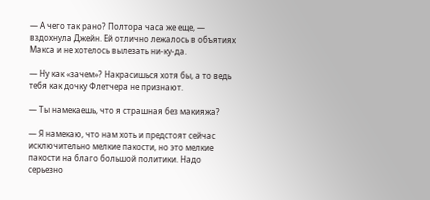— А чего так рано? Полтора часа же еще, — вздохнула Джейн. Ей отлично лежалось в объятиях Макса и не хотелось вылезать ни-ку-да.

— Ну как «зачем»? Накрасишься хотя бы, а то ведь тебя как дочку Флетчера не признают.

— Ты намекаешь, что я страшная без макияжа?

— Я намекаю, что нам хоть и предстоят сейчас исключительно мелкие пакости, но это мелкие пакости на благо большой политики. Надо серьезно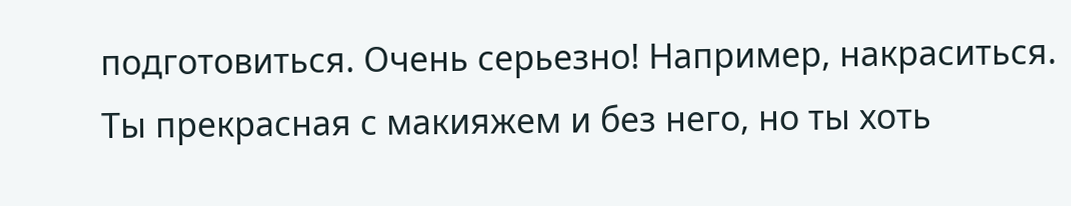подготовиться. Очень серьезно! Например, накраситься. Ты прекрасная с макияжем и без него, но ты хоть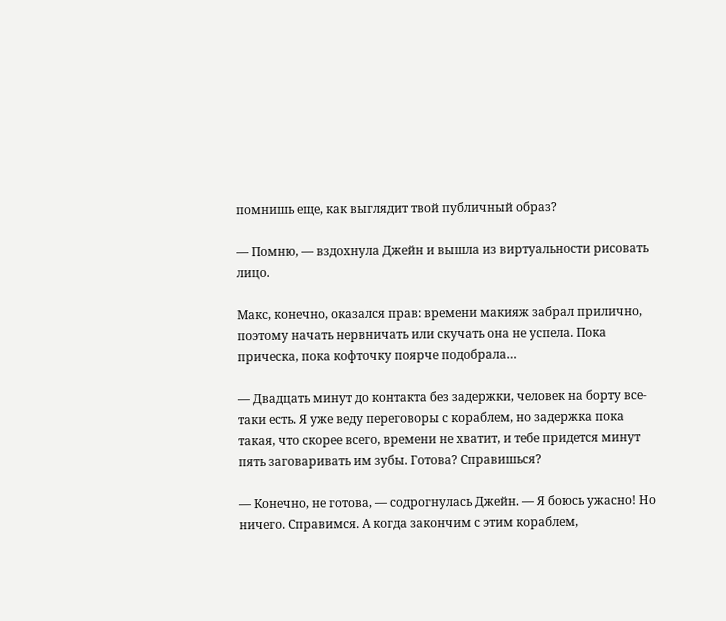помнишь еще, как выглядит твой публичный образ?

— Помню, — вздохнула Джейн и вышла из виртуальности рисовать лицо.

Макс, конечно, оказался прав: времени макияж забрал прилично, поэтому начать нервничать или скучать она не успела. Пока прическа, пока кофточку поярче подобрала…

— Двадцать минут до контакта без задержки, человек на борту все-таки есть. Я уже веду переговоры с кораблем, но задержка пока такая, что скорее всего, времени не хватит, и тебе придется минут пять заговаривать им зубы. Готова? Справишься?

— Конечно, не готова, — содрогнулась Джейн. — Я боюсь ужасно! Но ничего. Справимся. А когда закончим с этим кораблем,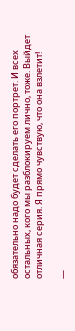обязательно надо будет сделать его портрет. И всех остальных, кого мы разблокируем лично, тоже. Выйдет отличная серия. Я прямо чувствую, что она взлетит!

—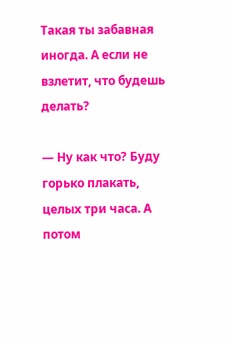Такая ты забавная иногда. А если не взлетит, что будешь делать?

— Ну как что? Буду горько плакать, целых три часа. А потом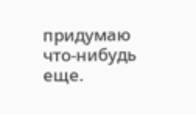придумаю что-нибудь еще.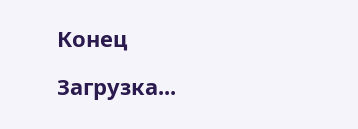Конец

Загрузка...